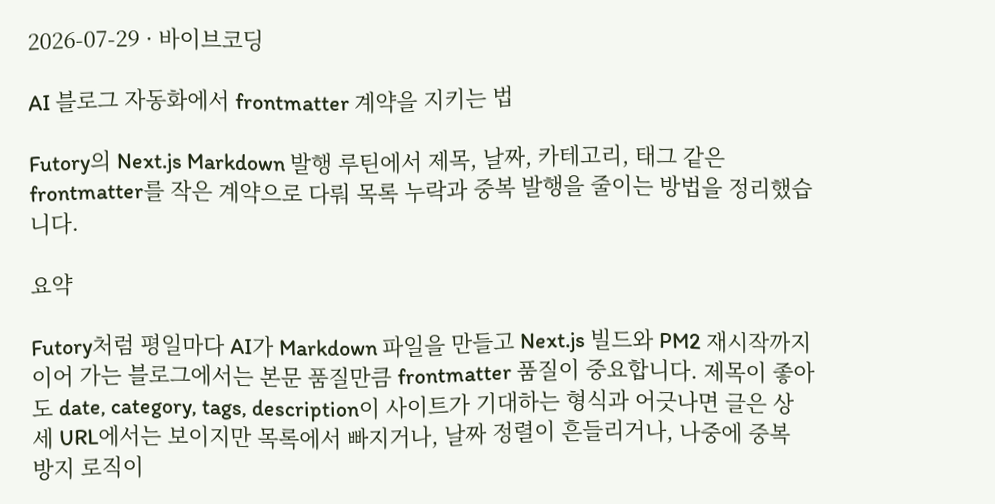2026-07-29 · 바이브코딩

AI 블로그 자동화에서 frontmatter 계약을 지키는 법

Futory의 Next.js Markdown 발행 루틴에서 제목, 날짜, 카테고리, 태그 같은 frontmatter를 작은 계약으로 다뤄 목록 누락과 중복 발행을 줄이는 방법을 정리했습니다.

요약

Futory처럼 평일마다 AI가 Markdown 파일을 만들고 Next.js 빌드와 PM2 재시작까지 이어 가는 블로그에서는 본문 품질만큼 frontmatter 품질이 중요합니다. 제목이 좋아도 date, category, tags, description이 사이트가 기대하는 형식과 어긋나면 글은 상세 URL에서는 보이지만 목록에서 빠지거나, 날짜 정렬이 흔들리거나, 나중에 중복 방지 로직이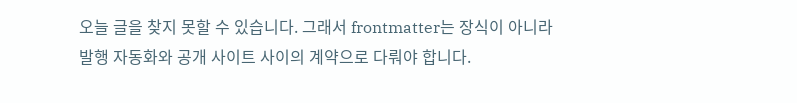오늘 글을 찾지 못할 수 있습니다. 그래서 frontmatter는 장식이 아니라 발행 자동화와 공개 사이트 사이의 계약으로 다뤄야 합니다.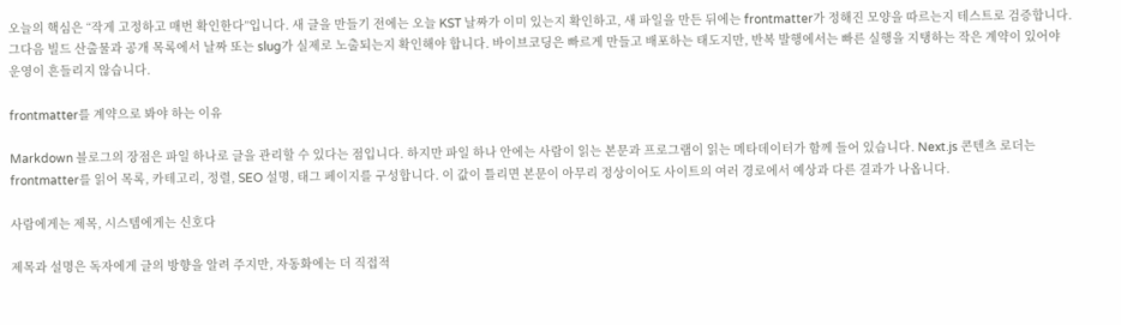오늘의 핵심은 “작게 고정하고 매번 확인한다”입니다. 새 글을 만들기 전에는 오늘 KST 날짜가 이미 있는지 확인하고, 새 파일을 만든 뒤에는 frontmatter가 정해진 모양을 따르는지 테스트로 검증합니다. 그다음 빌드 산출물과 공개 목록에서 날짜 또는 slug가 실제로 노출되는지 확인해야 합니다. 바이브코딩은 빠르게 만들고 배포하는 태도지만, 반복 발행에서는 빠른 실행을 지탱하는 작은 계약이 있어야 운영이 흔들리지 않습니다.

frontmatter를 계약으로 봐야 하는 이유

Markdown 블로그의 장점은 파일 하나로 글을 관리할 수 있다는 점입니다. 하지만 파일 하나 안에는 사람이 읽는 본문과 프로그램이 읽는 메타데이터가 함께 들어 있습니다. Next.js 콘텐츠 로더는 frontmatter를 읽어 목록, 카테고리, 정렬, SEO 설명, 태그 페이지를 구성합니다. 이 값이 틀리면 본문이 아무리 정상이어도 사이트의 여러 경로에서 예상과 다른 결과가 나옵니다.

사람에게는 제목, 시스템에게는 신호다

제목과 설명은 독자에게 글의 방향을 알려 주지만, 자동화에는 더 직접적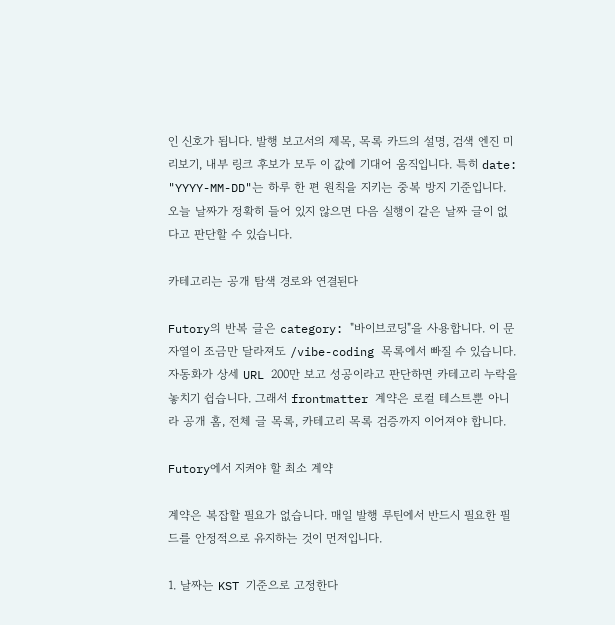인 신호가 됩니다. 발행 보고서의 제목, 목록 카드의 설명, 검색 엔진 미리보기, 내부 링크 후보가 모두 이 값에 기대어 움직입니다. 특히 date: "YYYY-MM-DD"는 하루 한 편 원칙을 지키는 중복 방지 기준입니다. 오늘 날짜가 정확히 들어 있지 않으면 다음 실행이 같은 날짜 글이 없다고 판단할 수 있습니다.

카테고리는 공개 탐색 경로와 연결된다

Futory의 반복 글은 category: "바이브코딩"을 사용합니다. 이 문자열이 조금만 달라져도 /vibe-coding 목록에서 빠질 수 있습니다. 자동화가 상세 URL 200만 보고 성공이라고 판단하면 카테고리 누락을 놓치기 쉽습니다. 그래서 frontmatter 계약은 로컬 테스트뿐 아니라 공개 홈, 전체 글 목록, 카테고리 목록 검증까지 이어져야 합니다.

Futory에서 지켜야 할 최소 계약

계약은 복잡할 필요가 없습니다. 매일 발행 루틴에서 반드시 필요한 필드를 안정적으로 유지하는 것이 먼저입니다.

1. 날짜는 KST 기준으로 고정한다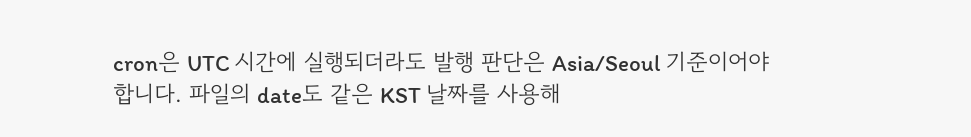cron은 UTC 시간에 실행되더라도 발행 판단은 Asia/Seoul 기준이어야 합니다. 파일의 date도 같은 KST 날짜를 사용해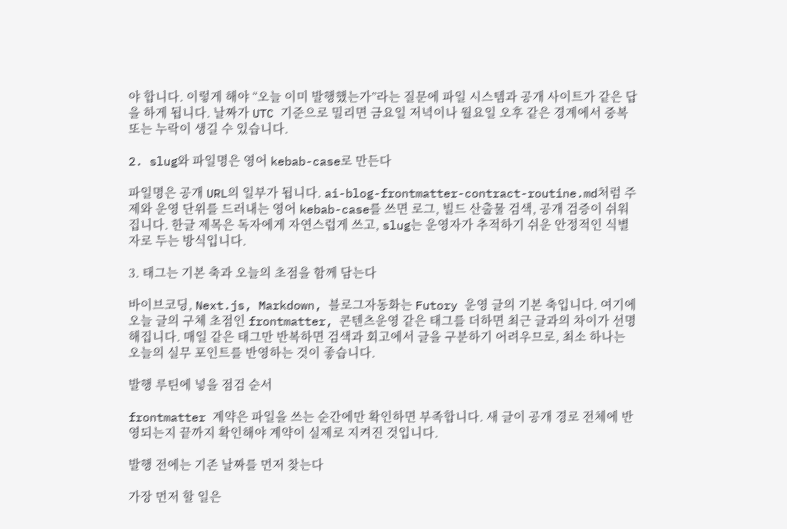야 합니다. 이렇게 해야 “오늘 이미 발행했는가”라는 질문에 파일 시스템과 공개 사이트가 같은 답을 하게 됩니다. 날짜가 UTC 기준으로 밀리면 금요일 저녁이나 월요일 오후 같은 경계에서 중복 또는 누락이 생길 수 있습니다.

2. slug와 파일명은 영어 kebab-case로 만든다

파일명은 공개 URL의 일부가 됩니다. ai-blog-frontmatter-contract-routine.md처럼 주제와 운영 단위를 드러내는 영어 kebab-case를 쓰면 로그, 빌드 산출물 검색, 공개 검증이 쉬워집니다. 한글 제목은 독자에게 자연스럽게 쓰고, slug는 운영자가 추적하기 쉬운 안정적인 식별자로 두는 방식입니다.

3. 태그는 기본 축과 오늘의 초점을 함께 담는다

바이브코딩, Next.js, Markdown, 블로그자동화는 Futory 운영 글의 기본 축입니다. 여기에 오늘 글의 구체 초점인 frontmatter, 콘텐츠운영 같은 태그를 더하면 최근 글과의 차이가 선명해집니다. 매일 같은 태그만 반복하면 검색과 회고에서 글을 구분하기 어려우므로, 최소 하나는 오늘의 실무 포인트를 반영하는 것이 좋습니다.

발행 루틴에 넣을 점검 순서

frontmatter 계약은 파일을 쓰는 순간에만 확인하면 부족합니다. 새 글이 공개 경로 전체에 반영되는지 끝까지 확인해야 계약이 실제로 지켜진 것입니다.

발행 전에는 기존 날짜를 먼저 찾는다

가장 먼저 할 일은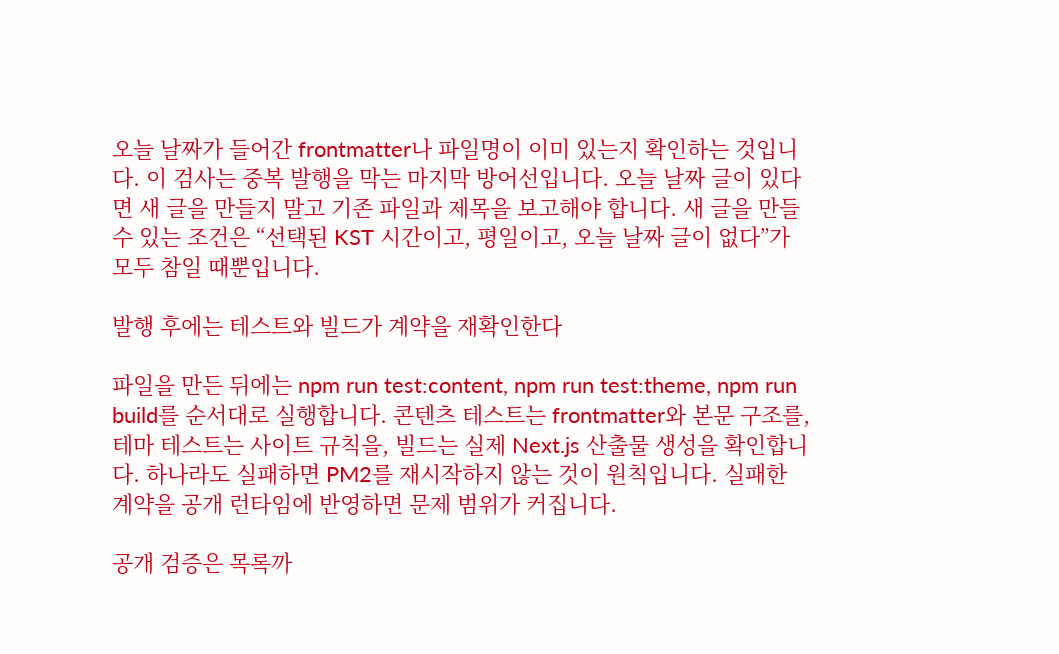오늘 날짜가 들어간 frontmatter나 파일명이 이미 있는지 확인하는 것입니다. 이 검사는 중복 발행을 막는 마지막 방어선입니다. 오늘 날짜 글이 있다면 새 글을 만들지 말고 기존 파일과 제목을 보고해야 합니다. 새 글을 만들 수 있는 조건은 “선택된 KST 시간이고, 평일이고, 오늘 날짜 글이 없다”가 모두 참일 때뿐입니다.

발행 후에는 테스트와 빌드가 계약을 재확인한다

파일을 만든 뒤에는 npm run test:content, npm run test:theme, npm run build를 순서대로 실행합니다. 콘텐츠 테스트는 frontmatter와 본문 구조를, 테마 테스트는 사이트 규칙을, 빌드는 실제 Next.js 산출물 생성을 확인합니다. 하나라도 실패하면 PM2를 재시작하지 않는 것이 원칙입니다. 실패한 계약을 공개 런타임에 반영하면 문제 범위가 커집니다.

공개 검증은 목록까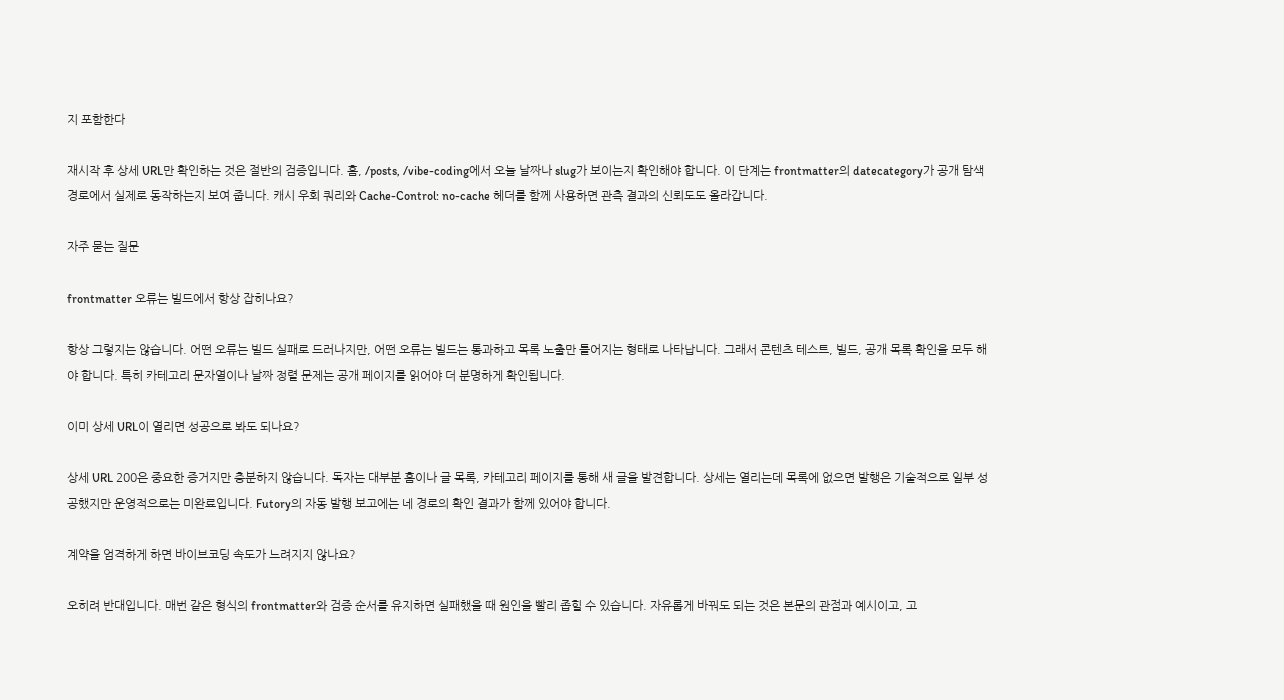지 포함한다

재시작 후 상세 URL만 확인하는 것은 절반의 검증입니다. 홈, /posts, /vibe-coding에서 오늘 날짜나 slug가 보이는지 확인해야 합니다. 이 단계는 frontmatter의 datecategory가 공개 탐색 경로에서 실제로 동작하는지 보여 줍니다. 캐시 우회 쿼리와 Cache-Control: no-cache 헤더를 함께 사용하면 관측 결과의 신뢰도도 올라갑니다.

자주 묻는 질문

frontmatter 오류는 빌드에서 항상 잡히나요?

항상 그렇지는 않습니다. 어떤 오류는 빌드 실패로 드러나지만, 어떤 오류는 빌드는 통과하고 목록 노출만 틀어지는 형태로 나타납니다. 그래서 콘텐츠 테스트, 빌드, 공개 목록 확인을 모두 해야 합니다. 특히 카테고리 문자열이나 날짜 정렬 문제는 공개 페이지를 읽어야 더 분명하게 확인됩니다.

이미 상세 URL이 열리면 성공으로 봐도 되나요?

상세 URL 200은 중요한 증거지만 충분하지 않습니다. 독자는 대부분 홈이나 글 목록, 카테고리 페이지를 통해 새 글을 발견합니다. 상세는 열리는데 목록에 없으면 발행은 기술적으로 일부 성공했지만 운영적으로는 미완료입니다. Futory의 자동 발행 보고에는 네 경로의 확인 결과가 함께 있어야 합니다.

계약을 엄격하게 하면 바이브코딩 속도가 느려지지 않나요?

오히려 반대입니다. 매번 같은 형식의 frontmatter와 검증 순서를 유지하면 실패했을 때 원인을 빨리 좁힐 수 있습니다. 자유롭게 바꿔도 되는 것은 본문의 관점과 예시이고, 고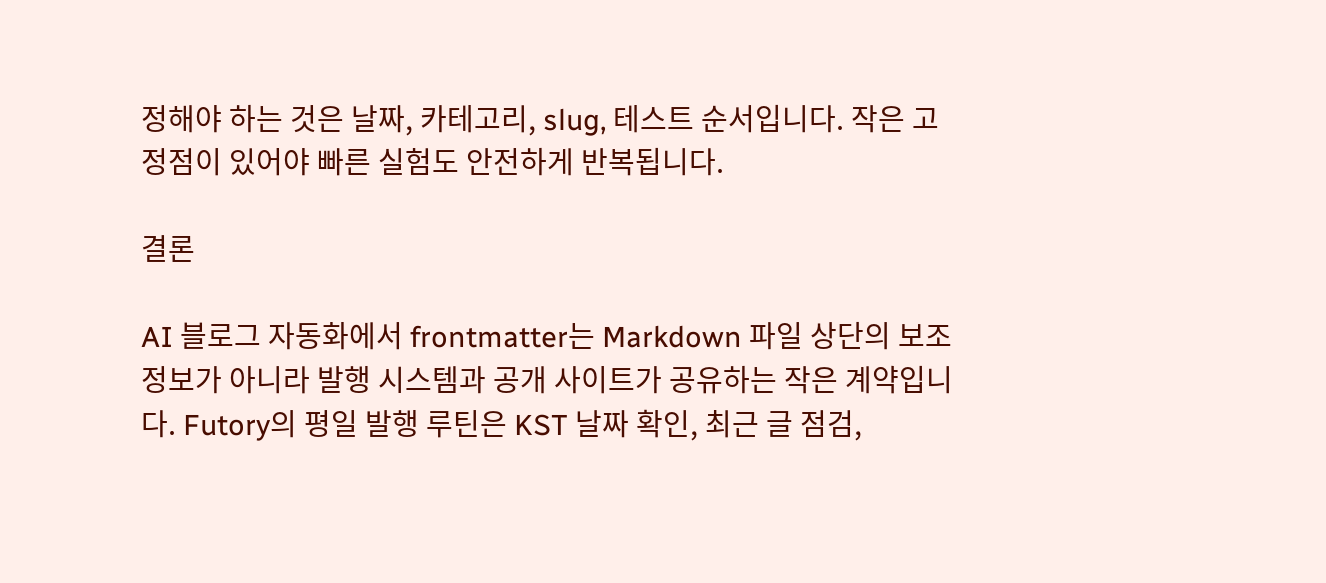정해야 하는 것은 날짜, 카테고리, slug, 테스트 순서입니다. 작은 고정점이 있어야 빠른 실험도 안전하게 반복됩니다.

결론

AI 블로그 자동화에서 frontmatter는 Markdown 파일 상단의 보조 정보가 아니라 발행 시스템과 공개 사이트가 공유하는 작은 계약입니다. Futory의 평일 발행 루틴은 KST 날짜 확인, 최근 글 점검,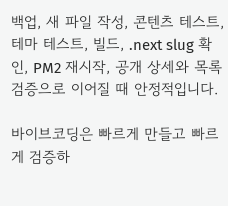백업, 새 파일 작성, 콘텐츠 테스트, 테마 테스트, 빌드, .next slug 확인, PM2 재시작, 공개 상세와 목록 검증으로 이어질 때 안정적입니다.

바이브코딩은 빠르게 만들고 빠르게 검증하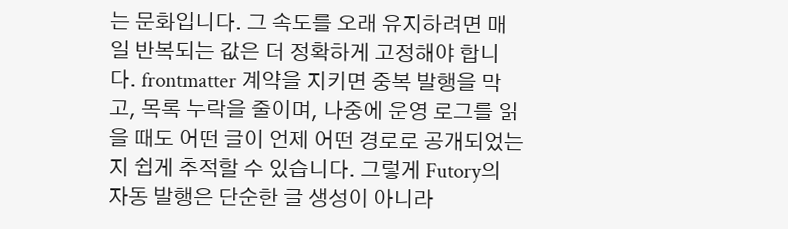는 문화입니다. 그 속도를 오래 유지하려면 매일 반복되는 값은 더 정확하게 고정해야 합니다. frontmatter 계약을 지키면 중복 발행을 막고, 목록 누락을 줄이며, 나중에 운영 로그를 읽을 때도 어떤 글이 언제 어떤 경로로 공개되었는지 쉽게 추적할 수 있습니다. 그렇게 Futory의 자동 발행은 단순한 글 생성이 아니라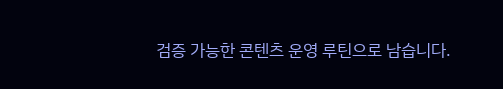검증 가능한 콘텐츠 운영 루틴으로 남습니다.